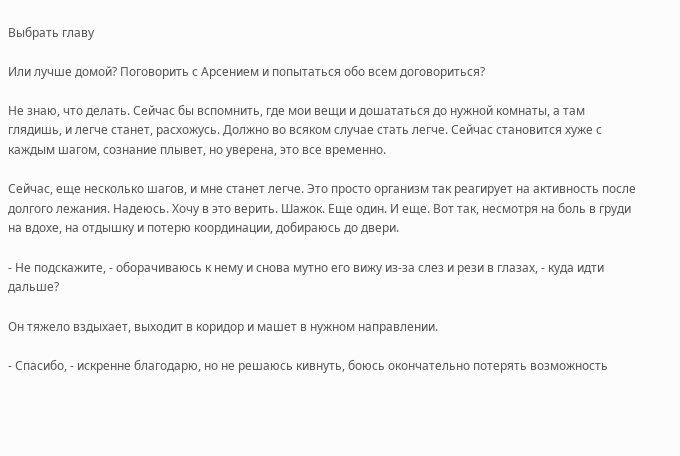Выбрать главу

Или лучше домой? Поговорить с Арсением и попытаться обо всем договориться?

Не знаю, что делать. Сейчас бы вспомнить, где мои вещи и дошататься до нужной комнаты, а там глядишь, и легче станет, расхожусь. Должно во всяком случае стать легче. Сейчас становится хуже с каждым шагом, сознание плывет, но уверена, это все временно.

Сейчас, еще несколько шагов, и мне станет легче. Это просто организм так реагирует на активность после долгого лежания. Надеюсь. Хочу в это верить. Шажок. Еще один. И еще. Вот так, несмотря на боль в груди на вдохе, на отдышку и потерю координации, добираюсь до двери.

- Не подскажите, - оборачиваюсь к нему и снова мутно его вижу из-за слез и рези в глазах, - куда идти дальше?

Он тяжело вздыхает, выходит в коридор и машет в нужном направлении.

- Спасибо, - искренне благодарю, но не решаюсь кивнуть, боюсь окончательно потерять возможность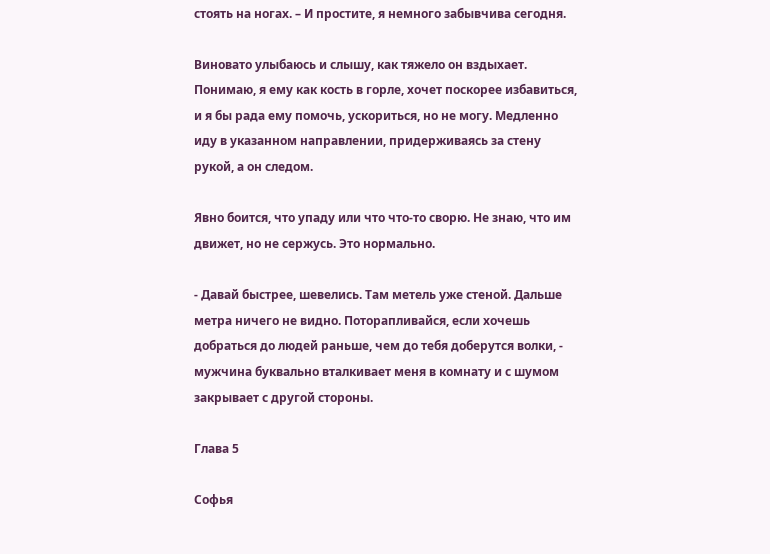стоять на ногах. – И простите, я немного забывчива сегодня.

Виновато улыбаюсь и слышу, как тяжело он вздыхает. Понимаю, я ему как кость в горле, хочет поскорее избавиться, и я бы рада ему помочь, ускориться, но не могу. Медленно иду в указанном направлении, придерживаясь за стену рукой, а он следом.

Явно боится, что упаду или что что-то сворю. Не знаю, что им движет, но не сержусь. Это нормально.

- Давай быстрее, шевелись. Там метель уже стеной. Дальше метра ничего не видно. Поторапливайся, если хочешь добраться до людей раньше, чем до тебя доберутся волки, - мужчина буквально вталкивает меня в комнату и с шумом закрывает с другой стороны.

Глава 5

Софья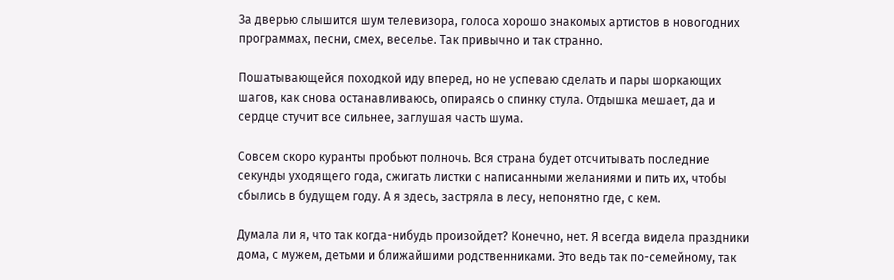За дверью слышится шум телевизора, голоса хорошо знакомых артистов в новогодних программах, песни, смех, веселье. Так привычно и так странно.

Пошатывающейся походкой иду вперед, но не успеваю сделать и пары шоркающих шагов, как снова останавливаюсь, опираясь о спинку стула. Отдышка мешает, да и сердце стучит все сильнее, заглушая часть шума.

Совсем скоро куранты пробьют полночь. Вся страна будет отсчитывать последние секунды уходящего года, сжигать листки с написанными желаниями и пить их, чтобы сбылись в будущем году. А я здесь, застряла в лесу, непонятно где, с кем.

Думала ли я, что так когда-нибудь произойдет? Конечно, нет. Я всегда видела праздники дома, с мужем, детьми и ближайшими родственниками. Это ведь так по-семейному, так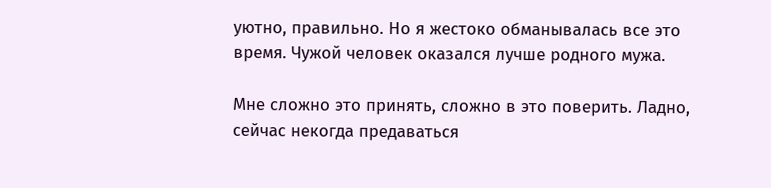уютно, правильно. Но я жестоко обманывалась все это время. Чужой человек оказался лучше родного мужа.

Мне сложно это принять, сложно в это поверить. Ладно, сейчас некогда предаваться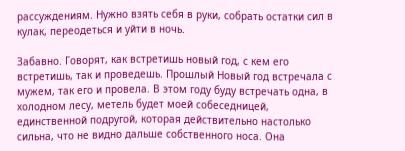рассуждениям. Нужно взять себя в руки, собрать остатки сил в кулак, переодеться и уйти в ночь.

Забавно. Говорят, как встретишь новый год, с кем его встретишь, так и проведешь. Прошлый Новый год встречала с мужем, так его и провела. В этом году буду встречать одна, в холодном лесу, метель будет моей собеседницей, единственной подругой, которая действительно настолько сильна, что не видно дальше собственного носа. Она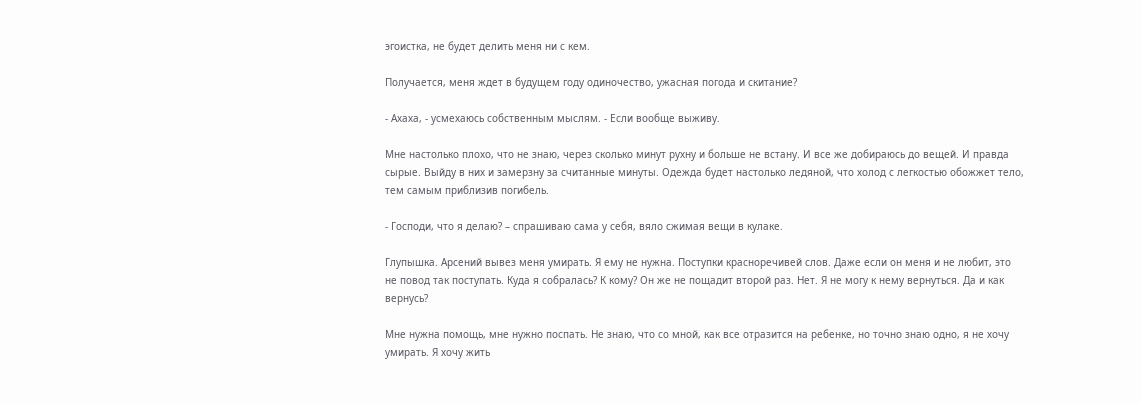эгоистка, не будет делить меня ни с кем.

Получается, меня ждет в будущем году одиночество, ужасная погода и скитание?

- Ахаха, - усмехаюсь собственным мыслям. - Если вообще выживу.

Мне настолько плохо, что не знаю, через сколько минут рухну и больше не встану. И все же добираюсь до вещей. И правда сырые. Выйду в них и замерзну за считанные минуты. Одежда будет настолько ледяной, что холод с легкостью обожжет тело, тем самым приблизив погибель.

- Господи, что я делаю? – спрашиваю сама у себя, вяло сжимая вещи в кулаке.

Глупышка. Арсений вывез меня умирать. Я ему не нужна. Поступки красноречивей слов. Даже если он меня и не любит, это не повод так поступать. Куда я собралась? К кому? Он же не пощадит второй раз. Нет. Я не могу к нему вернуться. Да и как вернусь?

Мне нужна помощь, мне нужно поспать. Не знаю, что со мной, как все отразится на ребенке, но точно знаю одно, я не хочу умирать. Я хочу жить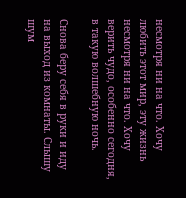несмотря ни на что. Хочу любить этот мир, эту жизнь несмотря ни на что. Хочу верить чудо, особенно сегодня, в такую волшебную ночь.

Снова беру себя в руки и иду на выход из комнаты. Слышу шум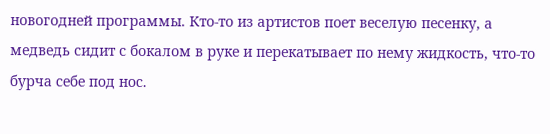новогодней программы. Кто-то из артистов поет веселую песенку, а медведь сидит с бокалом в руке и перекатывает по нему жидкость, что-то бурча себе под нос.